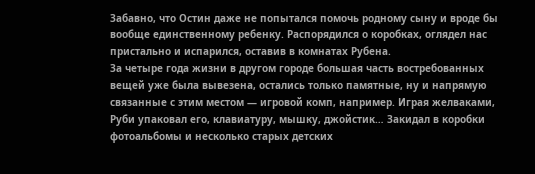Забавно, что Остин даже не попытался помочь родному сыну и вроде бы вообще единственному ребенку. Распорядился о коробках, оглядел нас пристально и испарился, оставив в комнатах Рубена.
За четыре года жизни в другом городе большая часть востребованных вещей уже была вывезена, остались только памятные, ну и напрямую связанные с этим местом — игровой комп, например. Играя желваками, Руби упаковал его, клавиатуру, мышку, джойстик… Закидал в коробки фотоальбомы и несколько старых детских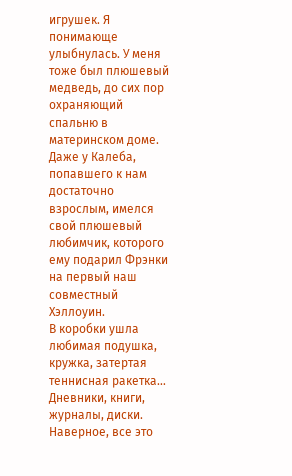игрушек. Я понимающе улыбнулась. У меня тоже был плюшевый медведь, до сих пор охраняющий спальню в материнском доме. Даже у Калеба, попавшего к нам достаточно взрослым, имелся свой плюшевый любимчик, которого ему подарил Фрэнки на первый наш совместный Хэллоуин.
В коробки ушла любимая подушка, кружка, затертая теннисная ракетка… Дневники, книги, журналы, диски. Наверное, все это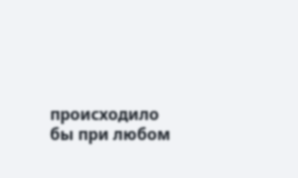происходило бы при любом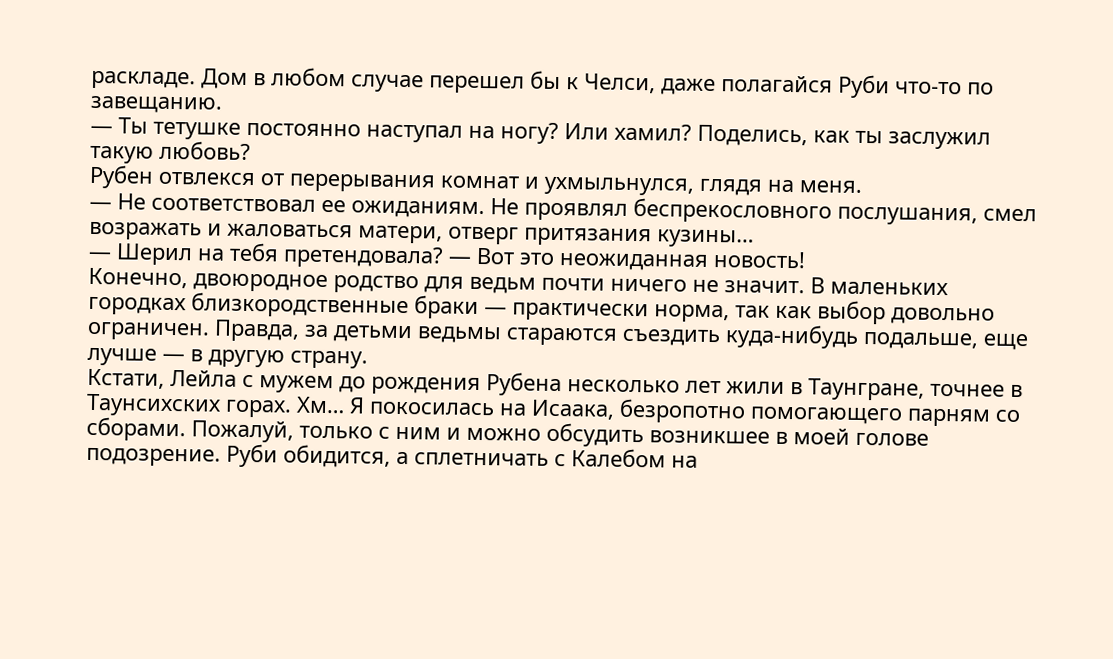раскладе. Дом в любом случае перешел бы к Челси, даже полагайся Руби что-то по завещанию.
— Ты тетушке постоянно наступал на ногу? Или хамил? Поделись, как ты заслужил такую любовь?
Рубен отвлекся от перерывания комнат и ухмыльнулся, глядя на меня.
— Не соответствовал ее ожиданиям. Не проявлял беспрекословного послушания, смел возражать и жаловаться матери, отверг притязания кузины…
— Шерил на тебя претендовала? — Вот это неожиданная новость!
Конечно, двоюродное родство для ведьм почти ничего не значит. В маленьких городках близкородственные браки — практически норма, так как выбор довольно ограничен. Правда, за детьми ведьмы стараются съездить куда-нибудь подальше, еще лучше — в другую страну.
Кстати, Лейла с мужем до рождения Рубена несколько лет жили в Таунгране, точнее в Таунсихских горах. Хм… Я покосилась на Исаака, безропотно помогающего парням со сборами. Пожалуй, только с ним и можно обсудить возникшее в моей голове подозрение. Руби обидится, а сплетничать с Калебом на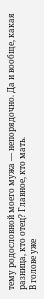тему родословной моего мужа — непорядочно. Да и вообще, какая разница, кто отец? Главное, кто мать.
В голове уже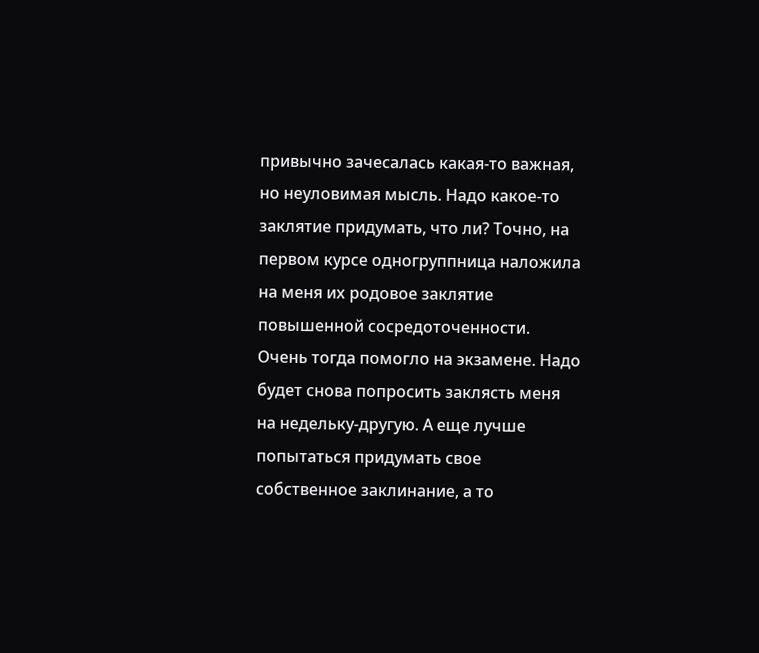привычно зачесалась какая-то важная, но неуловимая мысль. Надо какое-то заклятие придумать, что ли? Точно, на первом курсе одногруппница наложила на меня их родовое заклятие повышенной сосредоточенности. Очень тогда помогло на экзамене. Надо будет снова попросить заклясть меня на недельку-другую. А еще лучше попытаться придумать свое собственное заклинание, а то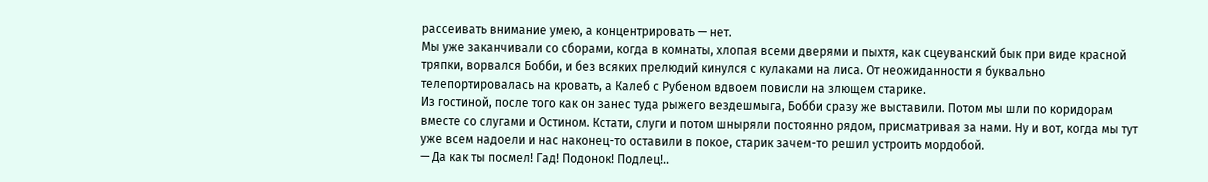рассеивать внимание умею, а концентрировать — нет.
Мы уже заканчивали со сборами, когда в комнаты, хлопая всеми дверями и пыхтя, как сцеуванский бык при виде красной тряпки, ворвался Бобби, и без всяких прелюдий кинулся с кулаками на лиса. От неожиданности я буквально телепортировалась на кровать, а Калеб с Рубеном вдвоем повисли на злющем старике.
Из гостиной, после того как он занес туда рыжего вездешмыга, Бобби сразу же выставили. Потом мы шли по коридорам вместе со слугами и Остином. Кстати, слуги и потом шныряли постоянно рядом, присматривая за нами. Ну и вот, когда мы тут уже всем надоели и нас наконец-то оставили в покое, старик зачем-то решил устроить мордобой.
— Да как ты посмел! Гад! Подонок! Подлец!..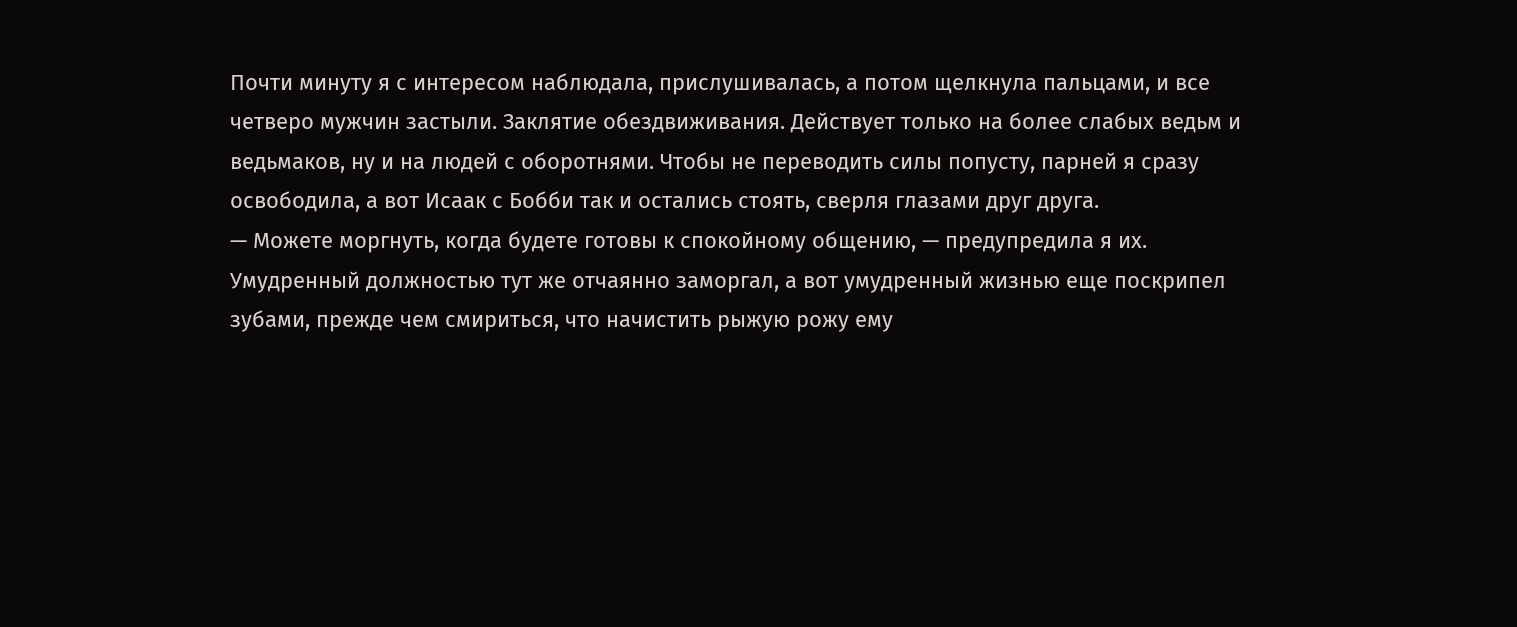Почти минуту я с интересом наблюдала, прислушивалась, а потом щелкнула пальцами, и все четверо мужчин застыли. Заклятие обездвиживания. Действует только на более слабых ведьм и ведьмаков, ну и на людей с оборотнями. Чтобы не переводить силы попусту, парней я сразу освободила, а вот Исаак с Бобби так и остались стоять, сверля глазами друг друга.
— Можете моргнуть, когда будете готовы к спокойному общению, — предупредила я их.
Умудренный должностью тут же отчаянно заморгал, а вот умудренный жизнью еще поскрипел зубами, прежде чем смириться, что начистить рыжую рожу ему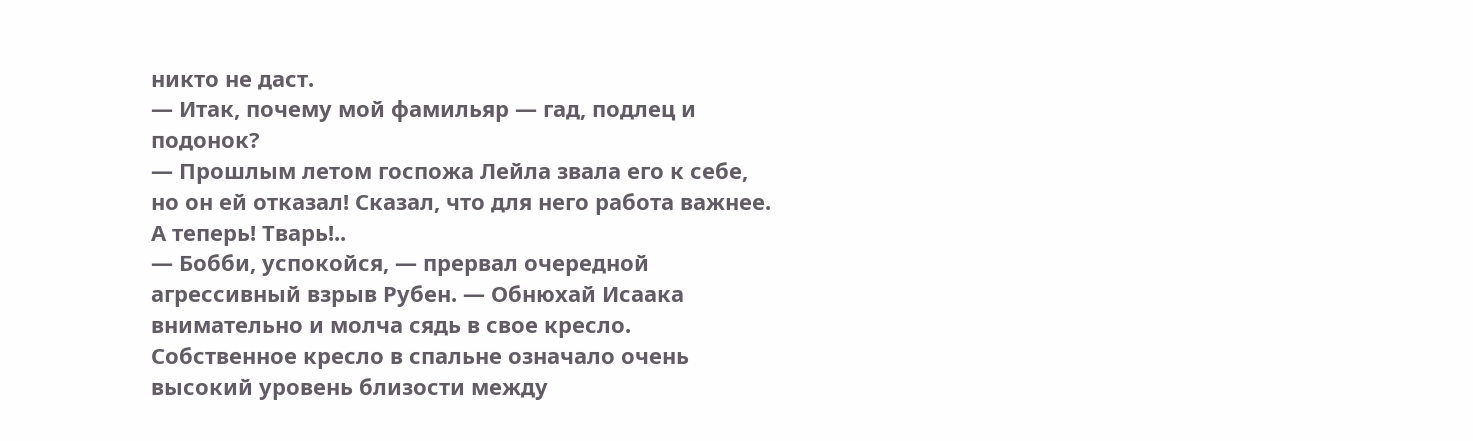никто не даст.
— Итак, почему мой фамильяр — гад, подлец и подонок?
— Прошлым летом госпожа Лейла звала его к себе, но он ей отказал! Сказал, что для него работа важнее. А теперь! Тварь!..
— Бобби, успокойся, — прервал очередной агрессивный взрыв Рубен. — Обнюхай Исаака внимательно и молча сядь в свое кресло.
Собственное кресло в спальне означало очень высокий уровень близости между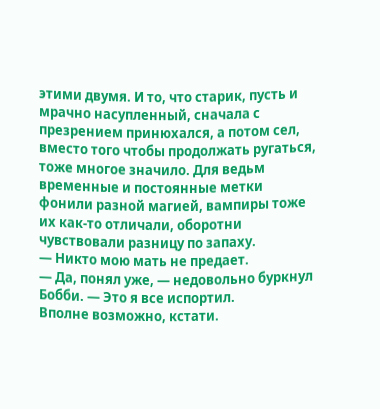этими двумя. И то, что старик, пусть и мрачно насупленный, сначала с презрением принюхался, а потом сел, вместо того чтобы продолжать ругаться, тоже многое значило. Для ведьм временные и постоянные метки фонили разной магией, вампиры тоже их как-то отличали, оборотни чувствовали разницу по запаху.
— Никто мою мать не предает.
— Да, понял уже, — недовольно буркнул Бобби. — Это я все испортил.
Вполне возможно, кстати.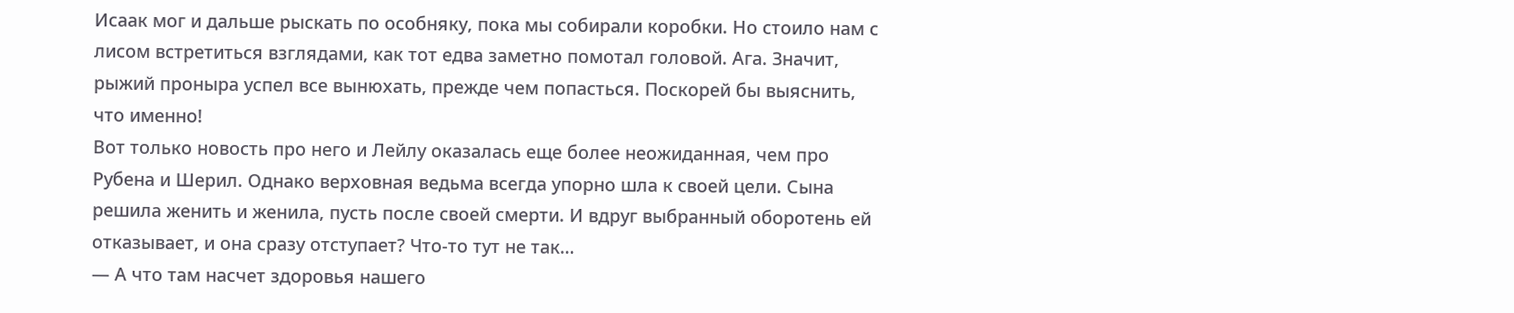Исаак мог и дальше рыскать по особняку, пока мы собирали коробки. Но стоило нам с лисом встретиться взглядами, как тот едва заметно помотал головой. Ага. Значит, рыжий проныра успел все вынюхать, прежде чем попасться. Поскорей бы выяснить, что именно!
Вот только новость про него и Лейлу оказалась еще более неожиданная, чем про Рубена и Шерил. Однако верховная ведьма всегда упорно шла к своей цели. Сына решила женить и женила, пусть после своей смерти. И вдруг выбранный оборотень ей отказывает, и она сразу отступает? Что-то тут не так…
— А что там насчет здоровья нашего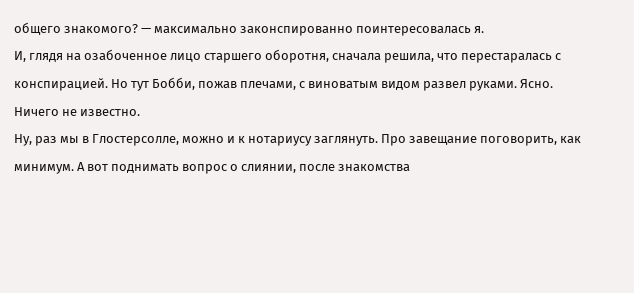общего знакомого? — максимально законспированно поинтересовалась я.
И, глядя на озабоченное лицо старшего оборотня, сначала решила, что перестаралась с конспирацией. Но тут Бобби, пожав плечами, с виноватым видом развел руками. Ясно. Ничего не известно.
Ну, раз мы в Глостерсолле, можно и к нотариусу заглянуть. Про завещание поговорить, как минимум. А вот поднимать вопрос о слиянии, после знакомства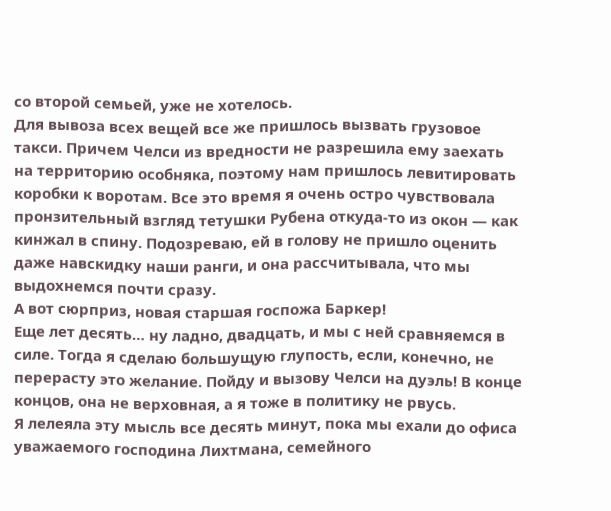со второй семьей, уже не хотелось.
Для вывоза всех вещей все же пришлось вызвать грузовое такси. Причем Челси из вредности не разрешила ему заехать на территорию особняка, поэтому нам пришлось левитировать коробки к воротам. Все это время я очень остро чувствовала пронзительный взгляд тетушки Рубена откуда-то из окон — как кинжал в спину. Подозреваю, ей в голову не пришло оценить даже навскидку наши ранги, и она рассчитывала, что мы выдохнемся почти сразу.
А вот сюрприз, новая старшая госпожа Баркер!
Еще лет десять… ну ладно, двадцать, и мы с ней сравняемся в силе. Тогда я сделаю большущую глупость, если, конечно, не перерасту это желание. Пойду и вызову Челси на дуэль! В конце концов, она не верховная, а я тоже в политику не рвусь.
Я лелеяла эту мысль все десять минут, пока мы ехали до офиса уважаемого господина Лихтмана, семейного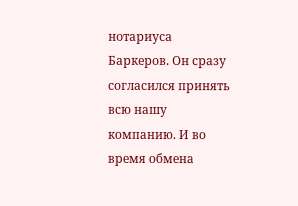нотариуса Баркеров. Он сразу согласился принять всю нашу компанию. И во время обмена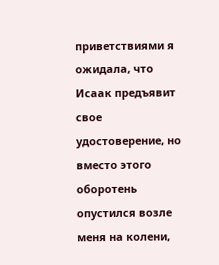приветствиями я ожидала, что Исаак предъявит свое удостоверение, но вместо этого оборотень опустился возле меня на колени,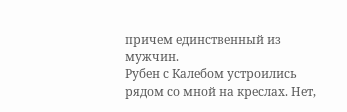причем единственный из мужчин.
Рубен с Калебом устроились рядом со мной на креслах. Нет,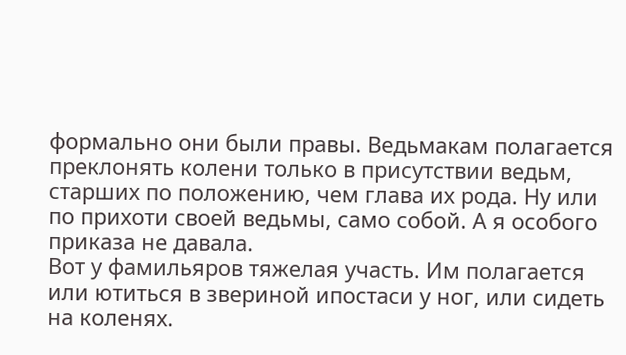формально они были правы. Ведьмакам полагается преклонять колени только в присутствии ведьм, старших по положению, чем глава их рода. Ну или по прихоти своей ведьмы, само собой. А я особого приказа не давала.
Вот у фамильяров тяжелая участь. Им полагается или ютиться в звериной ипостаси у ног, или сидеть на коленях.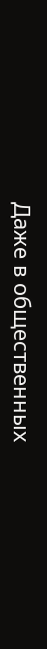Даже в общественных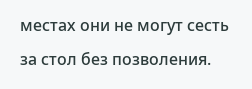местах они не могут сесть за стол без позволения.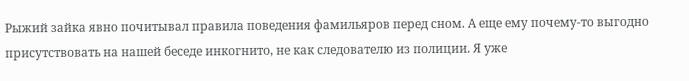Рыжий зайка явно почитывал правила поведения фамильяров перед сном. А еще ему почему-то выгодно присутствовать на нашей беседе инкогнито, не как следователю из полиции. Я уже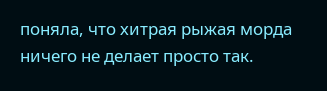поняла, что хитрая рыжая морда ничего не делает просто так.